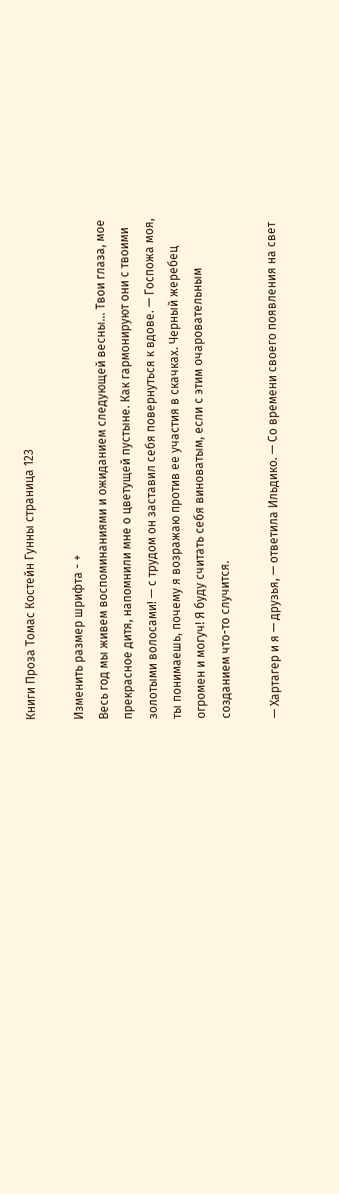Книги Проза Томас Костейн Гунны страница 123

Изменить размер шрифта - +
Весь год мы живем воспоминаниями и ожиданием следующей весны… Твои глаза, мое прекрасное дитя, напомнили мне о цветущей пустыне. Как гармонируют они с твоими золотыми волосами! — с трудом он заставил себя повернуться к вдове. — Госпожа моя, ты понимаешь, почему я возражаю против ее участия в скачках. Черный жеребец огромен и могуч! Я буду считать себя виноватым, если с этим очаровательным созданием что-то случится.

— Хартагер и я — друзья, — ответила Ильдико. — Со времени своего появления на свет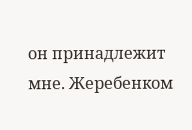он принадлежит мне. Жеребенком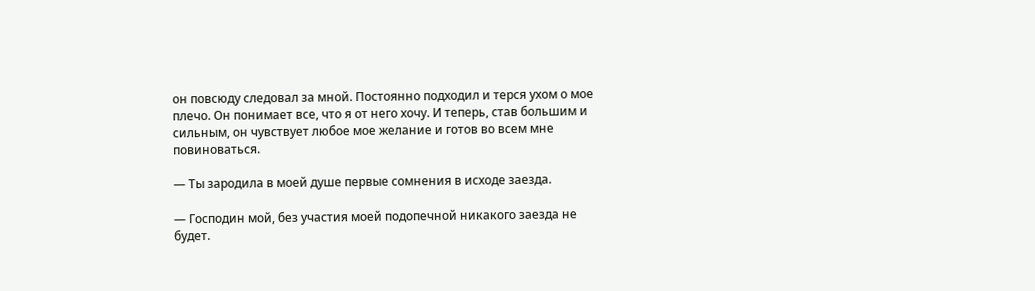он повсюду следовал за мной. Постоянно подходил и терся ухом о мое плечо. Он понимает все, что я от него хочу. И теперь, став большим и сильным, он чувствует любое мое желание и готов во всем мне повиноваться.

— Ты зародила в моей душе первые сомнения в исходе заезда.

— Господин мой, без участия моей подопечной никакого заезда не будет.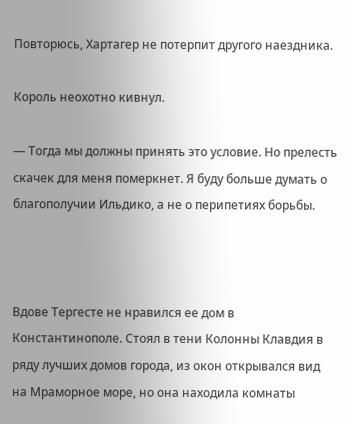Повторюсь, Хартагер не потерпит другого наездника.

Король неохотно кивнул.

— Тогда мы должны принять это условие. Но прелесть скачек для меня померкнет. Я буду больше думать о благополучии Ильдико, а не о перипетиях борьбы.



Вдове Тергесте не нравился ее дом в Константинополе. Стоял в тени Колонны Клавдия в ряду лучших домов города, из окон открывался вид на Мраморное море, но она находила комнаты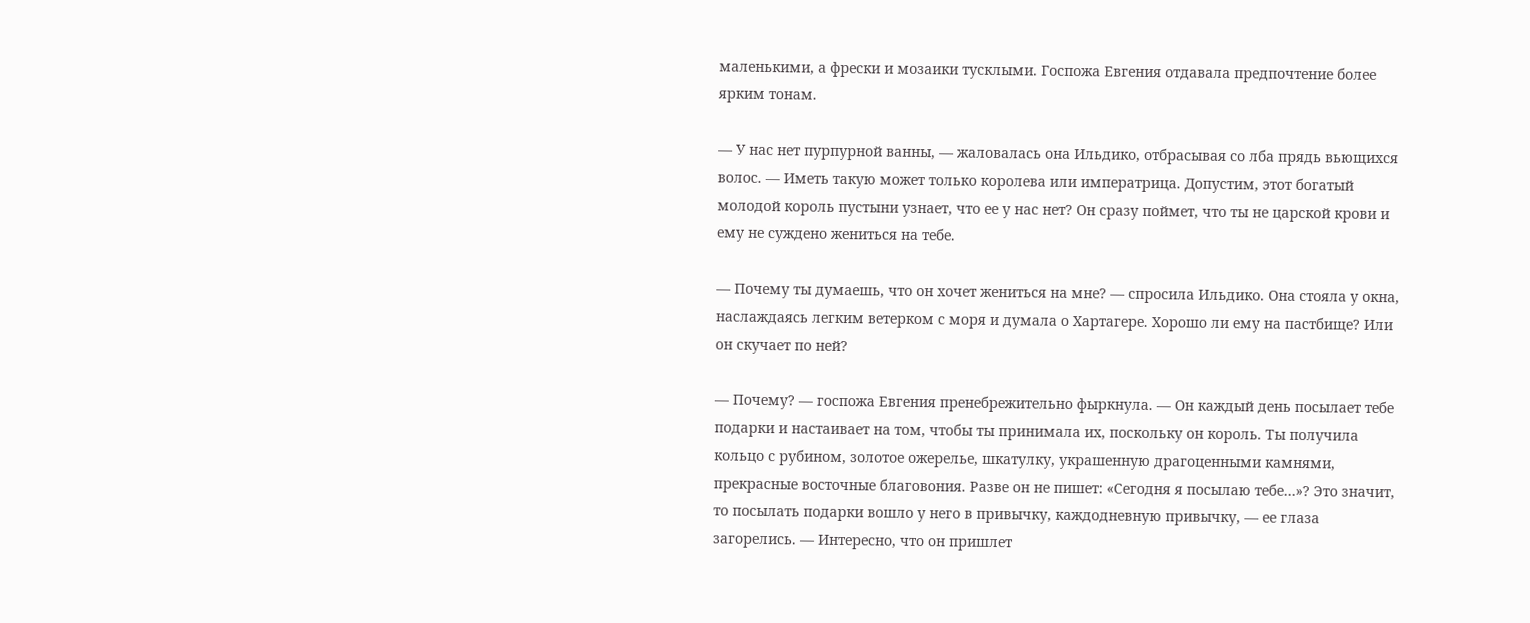маленькими, а фрески и мозаики тусклыми. Госпожа Евгения отдавала предпочтение более ярким тонам.

— У нас нет пурпурной ванны, — жаловалась она Ильдико, отбрасывая со лба прядь вьющихся волос. — Иметь такую может только королева или императрица. Допустим, этот богатый молодой король пустыни узнает, что ее у нас нет? Он сразу поймет, что ты не царской крови и ему не суждено жениться на тебе.

— Почему ты думаешь, что он хочет жениться на мне? — спросила Ильдико. Она стояла у окна, наслаждаясь легким ветерком с моря и думала о Хартагере. Хорошо ли ему на пастбище? Или он скучает по ней?

— Почему? — госпожа Евгения пренебрежительно фыркнула. — Он каждый день посылает тебе подарки и настаивает на том, чтобы ты принимала их, поскольку он король. Ты получила кольцо с рубином, золотое ожерелье, шкатулку, украшенную драгоценными камнями, прекрасные восточные благовония. Разве он не пишет: «Сегодня я посылаю тебе…»? Это значит, то посылать подарки вошло у него в привычку, каждодневную привычку, — ее глаза загорелись. — Интересно, что он пришлет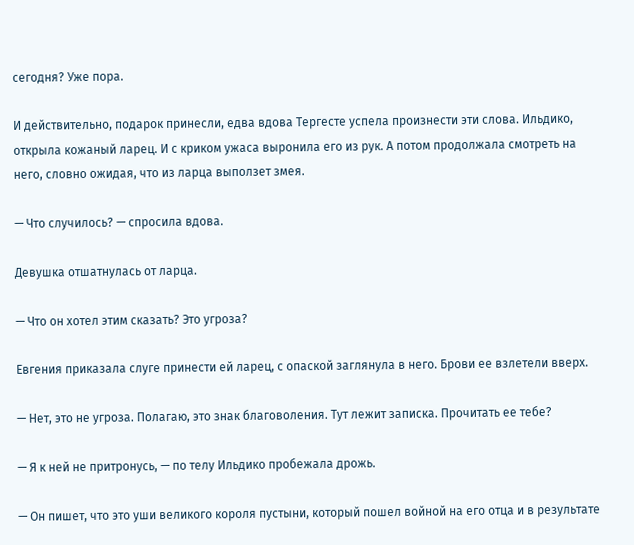сегодня? Уже пора.

И действительно, подарок принесли, едва вдова Тергесте успела произнести эти слова. Ильдико, открыла кожаный ларец. И с криком ужаса выронила его из рук. А потом продолжала смотреть на него, словно ожидая, что из ларца выползет змея.

— Что случилось? — спросила вдова.

Девушка отшатнулась от ларца.

— Что он хотел этим сказать? Это угроза?

Евгения приказала слуге принести ей ларец, с опаской заглянула в него. Брови ее взлетели вверх.

— Нет, это не угроза. Полагаю, это знак благоволения. Тут лежит записка. Прочитать ее тебе?

— Я к ней не притронусь, — по телу Ильдико пробежала дрожь.

— Он пишет, что это уши великого короля пустыни, который пошел войной на его отца и в результате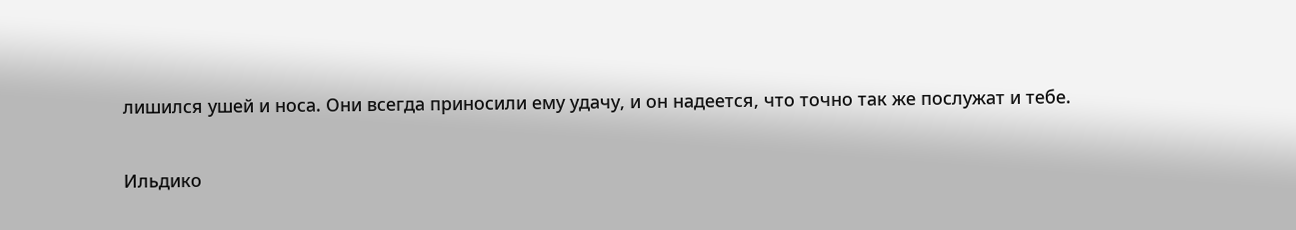лишился ушей и носа. Они всегда приносили ему удачу, и он надеется, что точно так же послужат и тебе.

Ильдико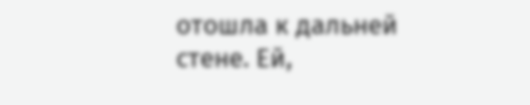отошла к дальней стене. Ей,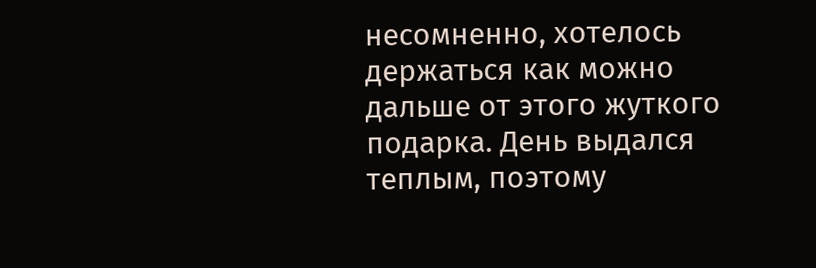несомненно, хотелось держаться как можно дальше от этого жуткого подарка. День выдался теплым, поэтому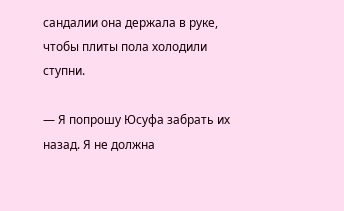сандалии она держала в руке, чтобы плиты пола холодили ступни.

— Я попрошу Юсуфа забрать их назад. Я не должна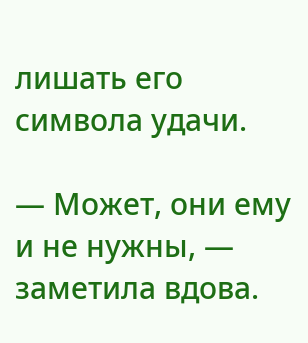лишать его символа удачи.

— Может, они ему и не нужны, — заметила вдова.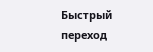Быстрый переход